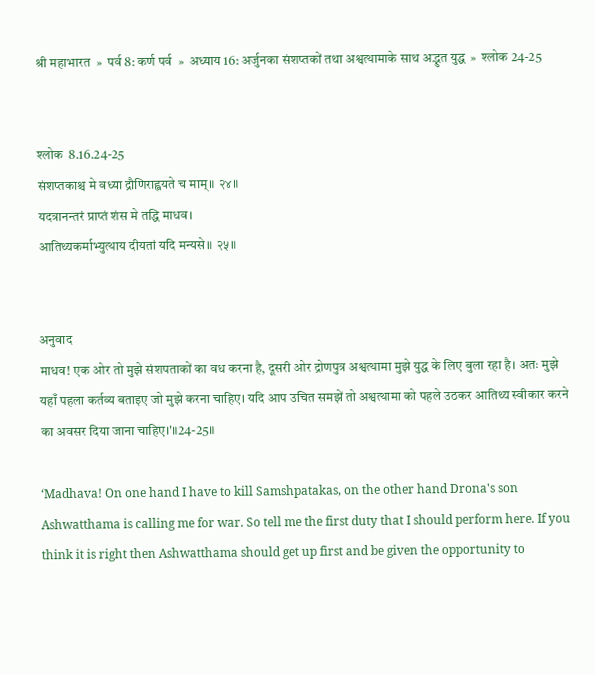श्री महाभारत  »  पर्व 8: कर्ण पर्व  »  अध्याय 16: अर्जुनका संशप्तकों तथा अश्वत्थामाके साथ अद्भुत युद्ध  »  श्लोक 24-25


श्लोक  8.16.24-25
संशप्तकाश्च मे वध्या द्रौणिराह्वयते च माम्॥ २४॥
यदत्रानन्तरं प्राप्तं शंस मे तद्धि माधव।
आतिथ्यकर्माभ्युत्थाय दीयतां यदि मन्यसे॥ २५॥


अनुवाद
माधव! एक ओर तो मुझे संशपताकों का वध करना है, दूसरी ओर द्रोणपुत्र अश्वत्थामा मुझे युद्ध के लिए बुला रहा है। अतः मुझे यहाँ पहला कर्तव्य बताइए जो मुझे करना चाहिए। यदि आप उचित समझें तो अश्वत्थामा को पहले उठकर आतिथ्य स्वीकार करने का अवसर दिया जाना चाहिए।'॥24-25॥

‘Madhava! On one hand I have to kill Samshpatakas, on the other hand Drona's son Ashwatthama is calling me for war. So tell me the first duty that I should perform here. If you think it is right then Ashwatthama should get up first and be given the opportunity to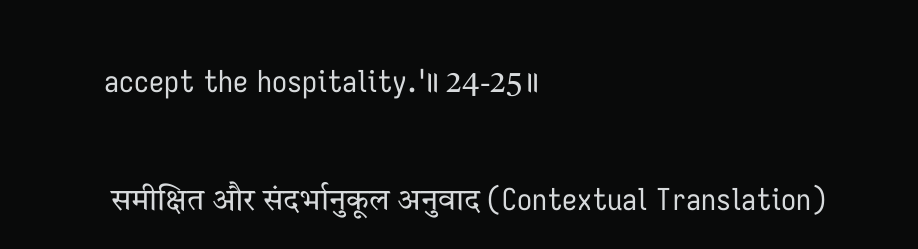accept the hospitality.'॥ 24-25॥

 समीक्षित और संदर्भानुकूल अनुवाद (Contextual Translation)